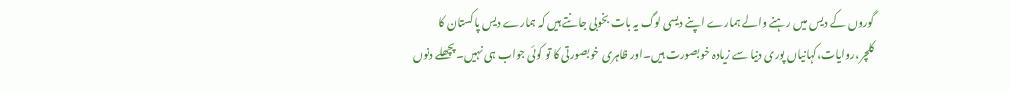گوروں کے دیس میں رہنے والے ہمارے اپنے دیسی لوگ یہ بات بخوبی جانتے ہیں کہ ہمارے دیس پاکستان کا کلچر،روایات،کہانیاں پوری دنیا سے زیادہ خوبصورت ہیں۔اور ظاہری خوبصورتی کا تو کوئی جواب ہی نہیں۔پچھلے دنوں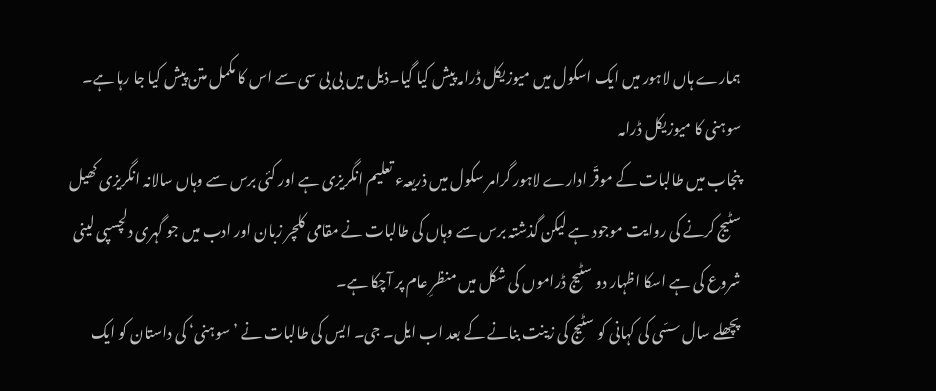ہمارے ہاں لاہور میں ایک اسکول میں میوزیکل ڈرامہ پیش کیا گیا۔ذیل میں بی بی سی سے اس کا مکمل متن پیش کیا جا رہا ہے۔
سوہنی کا میوزیکل ڈرامہ
پنجاب میں طالبات کے موقّر ادارے لاہور گرامر سکول میں ذریعہء تعلیم انگریزی ہے اور کئی برس سے وہاں سالانہ انگریزی کھیل سٹیج کرنے کی روایت موجود ہے لیکن گذشتہ برس سے وہاں کی طالبات نے مقامی کلچر زبان اور ادب میں جو گہری دلچسپی لینی شروع کی ہے اسکا اظہار دو سٹیج ڈراموں کی شکل میں منظرِ عام پر آچکا ہے۔
پچھلے سال سسّی کی کہانی کو سٹیج کی زینت بنانے کے بعد اب ایل۔ جی۔ ایس کی طالبات نے ’سوہنی‘ کی داستان کو ایک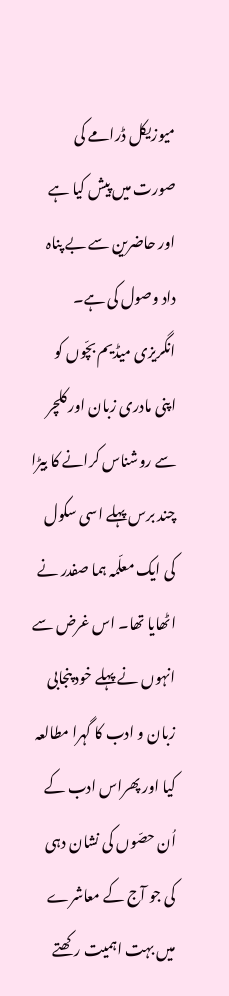میوزیکل ڈرامے کی صورت میں پیش کیا ہے اور حاضرین سے بے پناہ داد وصول کی ہے۔
انگریزی میڈیم بچّوں کو اپنی مادری زبان اور کلچر سے روشناس کرانے کا بیڑا چند برس پہلے اسی سکول کی ایک معلّمہ ہما صفدر نے اٹھایا تھا۔ اس غرض سے انہوں نے پہلے خود پنجابی زبان و ادب کا گہرا مطالعہ کیا اور پھراس ادب کے اُن حصّوں کی نشان دہی کی جو آج کے معاشرے میں بہت اہمیت رکھتے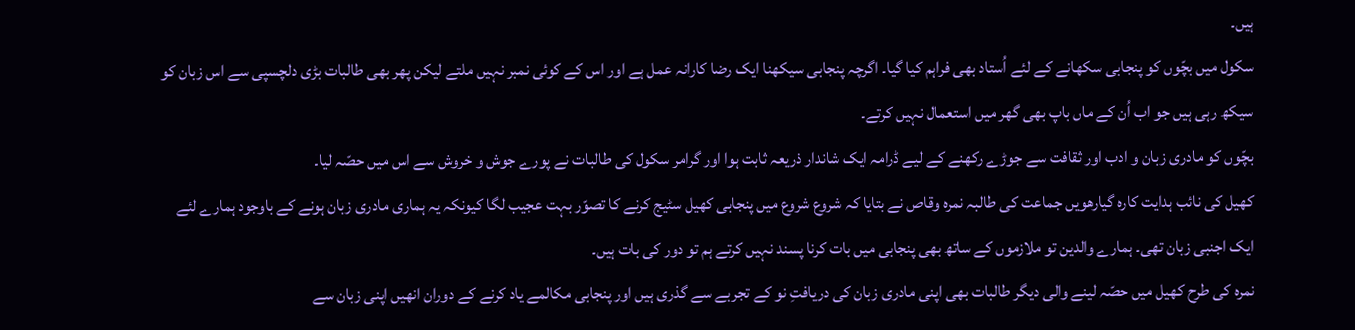ہیں۔
سکول میں بچّوں کو پنجابی سکھانے کے لئے اُستاد بھی فراہم کیا گیا۔ اگرچہ پنجابی سیکھنا ایک رضا کارانہ عمل ہے اور اس کے کوئی نمبر نہیں ملتے لیکن پھر بھی طالبات بڑی دلچسپی سے اس زبان کو سیکھ رہی ہیں جو اب اُن کے ماں باپ بھی گھر میں استعمال نہیں کرتے۔
بچّوں کو مادری زبان و ادب اور ثقافت سے جوڑے رکھنے کے لیے ڈرامہ ایک شاندار ذریعہ ثابت ہوا اور گرامر سکول کی طالبات نے پورے جوش و خروش سے اس میں حصّہ لیا۔
کھیل کی نائب ہدایت کارہ گیارھویں جماعت کی طالبہ نمرہ وقاص نے بتایا کہ شروع شروع میں پنجابی کھیل سٹیج کرنے کا تصوّر بہت عجیب لگا کیونکہ یہ ہماری مادری زبان ہونے کے باوجود ہمارے لئے ایک اجنبی زبان تھی۔ ہمارے والدین تو ملازموں کے ساتھ بھی پنجابی میں بات کرنا پسند نہیں کرتے ہم تو دور کی بات ہیں۔
نمرہ کی طرح کھیل میں حصّہ لینے والی دیگر طالبات بھی اپنی مادری زبان کی دریافتِ نو کے تجربے سے گذری ہیں اور پنجابی مکالمے یاد کرنے کے دوران انھیں اپنی زبان سے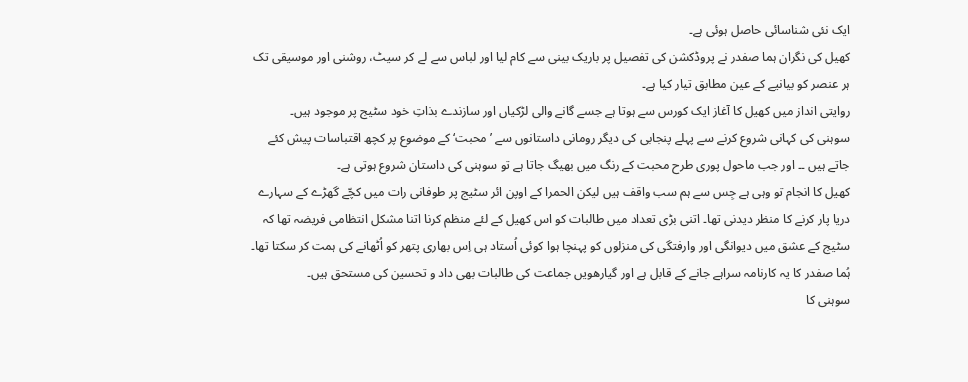ایک نئی شناسائی حاصل ہوئی ہے۔
کھیل کی نگران ہما صفدر نے پروڈکشن کی تفصیل پر باریک بینی سے کام لیا اور لباس سے لے کر سیٹ، روشنی اور موسیقی تک ہر عنصر کو بیانیے کے عین مطابق تیار کیا ہے۔
روایتی انداز میں کھیل کا آغاز ایک کورس سے ہوتا ہے جسے گانے والی لڑکیاں اور سازندے بذاتِ خود سٹیج پر موجود ہیں۔
سوہنی کی کہانی شروع کرنے سے پہلے پنجابی کی دیگر رومانی داستانوں سے ’محبت‘ کے موضوع پر کچھ اقتباسات پیش کئے جاتے ہیں ۔۔ اور جب ماحول پوری طرح محبت کے رنگ میں بھیگ جاتا ہے تو سوہنی کی داستان شروع ہوتی ہے۔
کھیل کا انجام تو وہی ہے جِس سے ہم سب واقف ہیں لیکن الحمرا کے اوپن ائر سٹیج پر طوفانی رات میں کچّے گھڑے کے سہارے دریا پار کرنے کا منظر دیدنی تھا۔ اتنی بڑی تعداد میں طالبات کو اس کھیل کے لئے منظم کرنا اتنا مشکل انتظامی فریضہ تھا کہ سٹیج کے عشق میں دیوانگی اور وارفتگی کی منزلوں کو پہنچا ہوا کوئی اُستاد ہی اِس بھاری پتھر کو اُٹھانے کی ہمت کر سکتا تھا۔
ہُما صفدر کا یہ کارنامہ سراہے جانے کے قابل ہے اور گیارھویں جماعت کی طالبات بھی داد و تحسین کی مستحق ہیں۔
سوہنی کا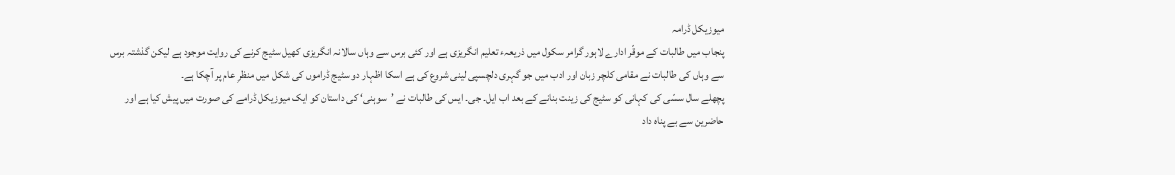میوزیکل ڈرامہ
پنجاب میں طالبات کے موقّر ادارے لاہور گرامر سکول میں ذریعہء تعلیم انگریزی ہے اور کئی برس سے وہاں سالانہ انگریزی کھیل سٹیج کرنے کی روایت موجود ہے لیکن گذشتہ برس سے وہاں کی طالبات نے مقامی کلچر زبان اور ادب میں جو گہری دلچسپی لینی شروع کی ہے اسکا اظہار دو سٹیج ڈراموں کی شکل میں منظرِ عام پر آچکا ہے۔
پچھلے سال سسّی کی کہانی کو سٹیج کی زینت بنانے کے بعد اب ایل۔ جی۔ ایس کی طالبات نے ’سوہنی‘ کی داستان کو ایک میوزیکل ڈرامے کی صورت میں پیش کیا ہے اور حاضرین سے بے پناہ داد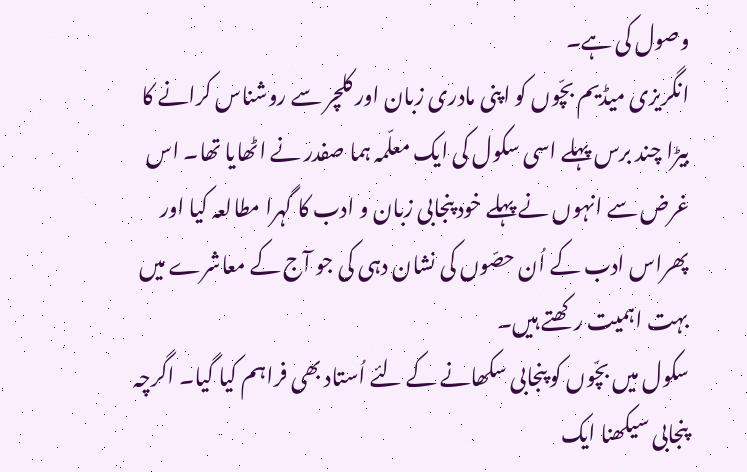وصول کی ہے۔
انگریزی میڈیم بچّوں کو اپنی مادری زبان اور کلچر سے روشناس کرانے کا بیڑا چند برس پہلے اسی سکول کی ایک معلّمہ ہما صفدر نے اٹھایا تھا۔ اس غرض سے انہوں نے پہلے خود پنجابی زبان و ادب کا گہرا مطالعہ کیا اور پھراس ادب کے اُن حصّوں کی نشان دہی کی جو آج کے معاشرے میں بہت اہمیت رکھتے ہیں۔
سکول میں بچّوں کو پنجابی سکھانے کے لئے اُستاد بھی فراہم کیا گیا۔ اگرچہ پنجابی سیکھنا ایک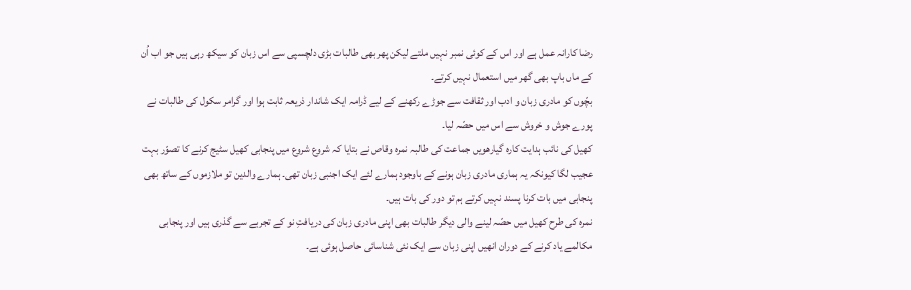رضا کارانہ عمل ہے اور اس کے کوئی نمبر نہیں ملتے لیکن پھر بھی طالبات بڑی دلچسپی سے اس زبان کو سیکھ رہی ہیں جو اب اُن کے ماں باپ بھی گھر میں استعمال نہیں کرتے۔
بچّوں کو مادری زبان و ادب اور ثقافت سے جوڑے رکھنے کے لیے ڈرامہ ایک شاندار ذریعہ ثابت ہوا اور گرامر سکول کی طالبات نے پورے جوش و خروش سے اس میں حصّہ لیا۔
کھیل کی نائب ہدایت کارہ گیارھویں جماعت کی طالبہ نمرہ وقاص نے بتایا کہ شروع شروع میں پنجابی کھیل سٹیج کرنے کا تصوّر بہت عجیب لگا کیونکہ یہ ہماری مادری زبان ہونے کے باوجود ہمارے لئے ایک اجنبی زبان تھی۔ ہمارے والدین تو ملازموں کے ساتھ بھی پنجابی میں بات کرنا پسند نہیں کرتے ہم تو دور کی بات ہیں۔
نمرہ کی طرح کھیل میں حصّہ لینے والی دیگر طالبات بھی اپنی مادری زبان کی دریافتِ نو کے تجربے سے گذری ہیں اور پنجابی مکالمے یاد کرنے کے دوران انھیں اپنی زبان سے ایک نئی شناسائی حاصل ہوئی ہے۔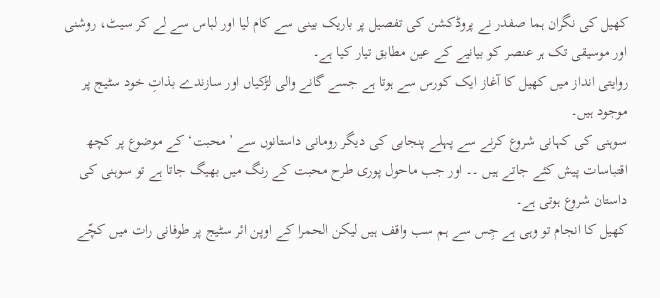کھیل کی نگران ہما صفدر نے پروڈکشن کی تفصیل پر باریک بینی سے کام لیا اور لباس سے لے کر سیٹ، روشنی اور موسیقی تک ہر عنصر کو بیانیے کے عین مطابق تیار کیا ہے۔
روایتی انداز میں کھیل کا آغاز ایک کورس سے ہوتا ہے جسے گانے والی لڑکیاں اور سازندے بذاتِ خود سٹیج پر موجود ہیں۔
سوہنی کی کہانی شروع کرنے سے پہلے پنجابی کی دیگر رومانی داستانوں سے ’محبت‘ کے موضوع پر کچھ اقتباسات پیش کئے جاتے ہیں ۔۔ اور جب ماحول پوری طرح محبت کے رنگ میں بھیگ جاتا ہے تو سوہنی کی داستان شروع ہوتی ہے۔
کھیل کا انجام تو وہی ہے جِس سے ہم سب واقف ہیں لیکن الحمرا کے اوپن ائر سٹیج پر طوفانی رات میں کچّے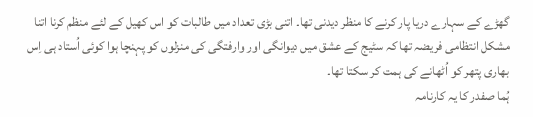گھڑے کے سہارے دریا پار کرنے کا منظر دیدنی تھا۔ اتنی بڑی تعداد میں طالبات کو اس کھیل کے لئے منظم کرنا اتنا مشکل انتظامی فریضہ تھا کہ سٹیج کے عشق میں دیوانگی اور وارفتگی کی منزلوں کو پہنچا ہوا کوئی اُستاد ہی اِس بھاری پتھر کو اُٹھانے کی ہمت کر سکتا تھا۔
ہُما صفدر کا یہ کارنامہ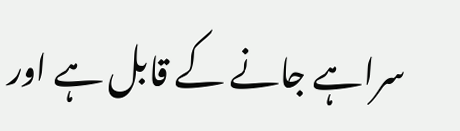سراہے جانے کے قابل ہے اور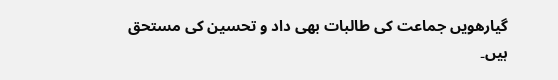گیارھویں جماعت کی طالبات بھی داد و تحسین کی مستحق ہیں۔